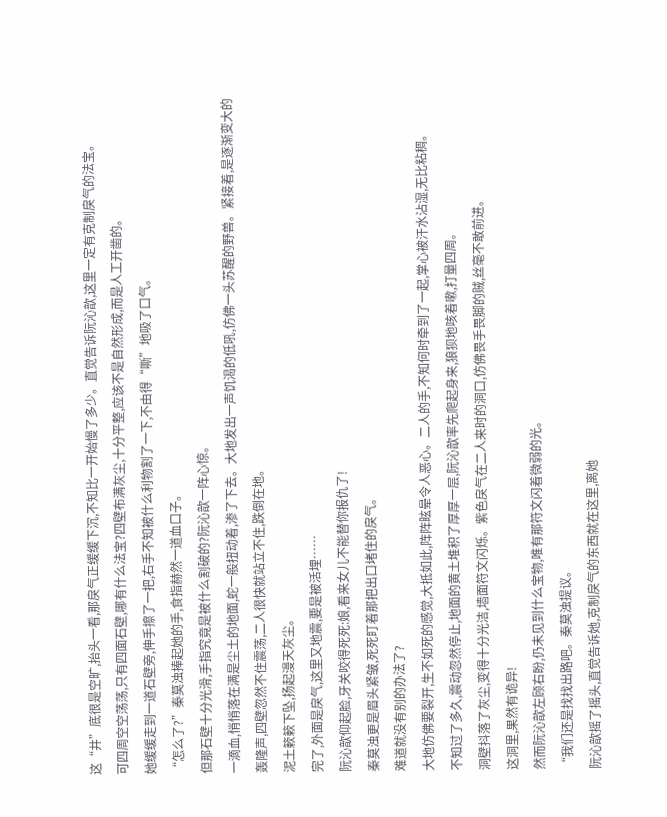这“井”底很是空旷,抬头一看,那戾气正缓缓下沉,不知比一开始慢了多少。直觉告诉阮沁歆,这里一定有克制戾气的法宝。
可四周空空荡荡,只有四面石壁,哪有什么法宝?四壁布满灰尘,十分平整,应该不是自然形成,而是人工开凿的。
她缓缓走到一道石壁旁,伸手擦了一把,右手不知被什么利物割了一下,不由得“嘶”地吸了口气。
“怎么了?”秦莫浊捧起她的手,食指赫然一道血口子。
但那石壁十分光滑,手指究竟是被什么割破的?阮沁歆一阵心惊。
一滴血,悄悄落在满是尘土的地面,蛇一般扭动着,渗了下去。大地发出一声饥渴的低吼,仿佛一头苏醒的野兽。紧接着,是逐渐变大的轰隆声,四壁忽然不住震荡,二人很快就站立不住,跌倒在地。
泥土簌簌下坠,扬起漫天灰尘。
完了,外面是戾气,这里又地震,要是被活埋……
阮沁歆仰起脸,牙关咬得死死:娘,看来女儿不能替你报仇了!
秦莫浊更是眉头紧皱,死死盯着那把出口堵住的戾气。
难道就没有别的办法了?
大地仿佛要裂开,生不如死的感觉,大抵如此,阵阵眩晕令人恶心。二人的手,不知何时牵到了一起,掌心被汗水沾湿,无比粘稠。
不知过了多久,震动忽然停止,地面的黄土堆积了厚厚一层,阮沁歆率先爬起身来,狼狈地咳着嗽,打量四周。
洞壁抖落了灰尘,变得十分光洁,墙面符文闪烁。紫色戾气在二人来时的洞口,仿佛畏手畏脚的贼,丝毫不敢前进。
这洞里,果然有诡异!
然而阮沁歆左顾右盼,仍未见到什么宝物,唯有那符文闪着微弱的光。
“我们还是找找出路吧。秦莫浊提议。
阮沁歆摇了摇头,直觉告诉她,克制戾气的东西就在这里,离她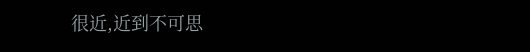很近,近到不可思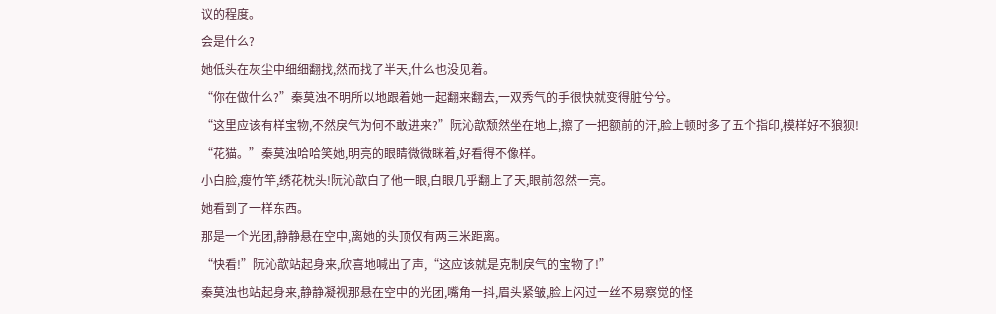议的程度。
会是什么?
她低头在灰尘中细细翻找,然而找了半天,什么也没见着。
“你在做什么?”秦莫浊不明所以地跟着她一起翻来翻去,一双秀气的手很快就变得脏兮兮。
“这里应该有样宝物,不然戾气为何不敢进来?”阮沁歆颓然坐在地上,擦了一把额前的汗,脸上顿时多了五个指印,模样好不狼狈!
“花猫。”秦莫浊哈哈笑她,明亮的眼睛微微眯着,好看得不像样。
小白脸,瘦竹竿,绣花枕头!阮沁歆白了他一眼,白眼几乎翻上了天,眼前忽然一亮。
她看到了一样东西。
那是一个光团,静静悬在空中,离她的头顶仅有两三米距离。
“快看!”阮沁歆站起身来,欣喜地喊出了声,“这应该就是克制戾气的宝物了!”
秦莫浊也站起身来,静静凝视那悬在空中的光团,嘴角一抖,眉头紧皱,脸上闪过一丝不易察觉的怪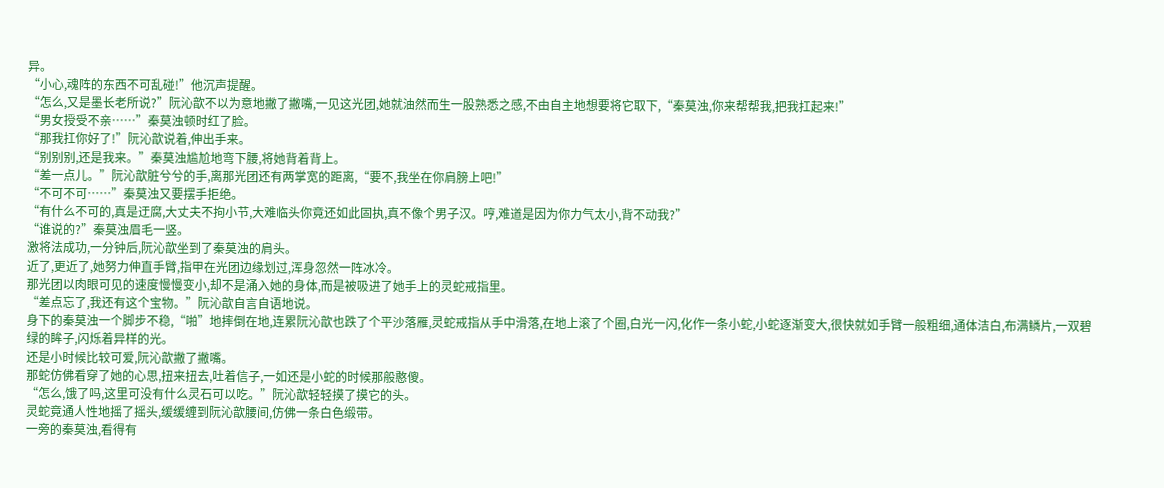异。
“小心,魂阵的东西不可乱碰!”他沉声提醒。
“怎么,又是墨长老所说?”阮沁歆不以为意地撇了撇嘴,一见这光团,她就油然而生一股熟悉之感,不由自主地想要将它取下,“秦莫浊,你来帮帮我,把我扛起来!”
“男女授受不亲……”秦莫浊顿时红了脸。
“那我扛你好了!”阮沁歆说着,伸出手来。
“别别别,还是我来。”秦莫浊尴尬地弯下腰,将她背着背上。
“差一点儿。”阮沁歆脏兮兮的手,离那光团还有两掌宽的距离,“要不,我坐在你肩膀上吧!”
“不可不可……”秦莫浊又要摆手拒绝。
“有什么不可的,真是迂腐,大丈夫不拘小节,大难临头你竟还如此固执,真不像个男子汉。哼,难道是因为你力气太小,背不动我?”
“谁说的?”秦莫浊眉毛一竖。
激将法成功,一分钟后,阮沁歆坐到了秦莫浊的肩头。
近了,更近了,她努力伸直手臂,指甲在光团边缘划过,浑身忽然一阵冰冷。
那光团以肉眼可见的速度慢慢变小,却不是涌入她的身体,而是被吸进了她手上的灵蛇戒指里。
“差点忘了,我还有这个宝物。”阮沁歆自言自语地说。
身下的秦莫浊一个脚步不稳,“啪”地摔倒在地,连累阮沁歆也跌了个平沙落雁,灵蛇戒指从手中滑落,在地上滚了个圈,白光一闪,化作一条小蛇,小蛇逐渐变大,很快就如手臂一般粗细,通体洁白,布满鳞片,一双碧绿的眸子,闪烁着异样的光。
还是小时候比较可爱,阮沁歆撇了撇嘴。
那蛇仿佛看穿了她的心思,扭来扭去,吐着信子,一如还是小蛇的时候那般憨傻。
“怎么,饿了吗,这里可没有什么灵石可以吃。”阮沁歆轻轻摸了摸它的头。
灵蛇竟通人性地摇了摇头,缓缓缠到阮沁歆腰间,仿佛一条白色缎带。
一旁的秦莫浊,看得有